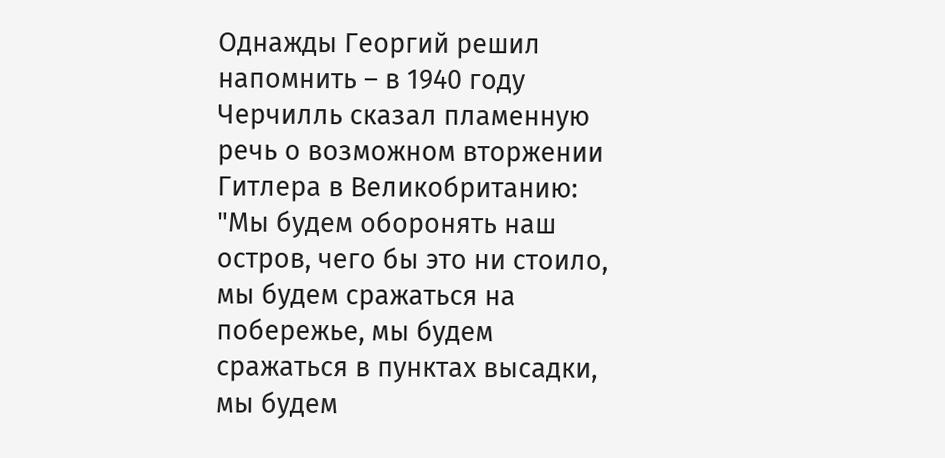Однажды Георгий решил напомнить – в 1940 году Черчилль сказал пламенную речь о возможном вторжении Гитлера в Великобританию: "Мы будем оборонять наш остров, чего бы это ни стоило, мы будем сражаться на побережье, мы будем сражаться в пунктах высадки, мы будем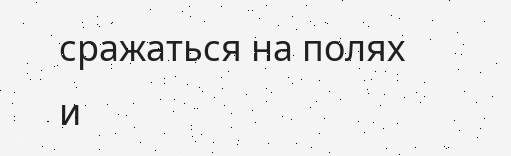сражаться на полях и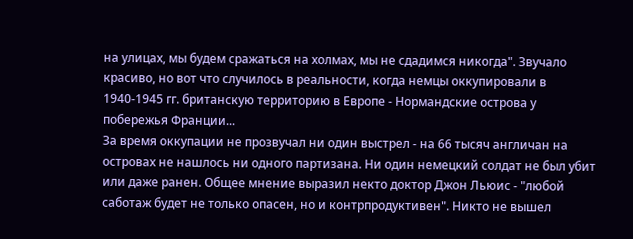на улицах, мы будем сражаться на холмах, мы не сдадимся никогда". Звучало красиво, но вот что случилось в реальности, когда немцы оккупировали в 1940-1945 гг. британскую территорию в Европе - Нормандские острова у побережья Франции...
За время оккупации не прозвучал ни один выстрел - на 66 тысяч англичан на островах не нашлось ни одного партизана. Ни один немецкий солдат не был убит или даже ранен. Общее мнение выразил некто доктор Джон Льюис - "любой саботаж будет не только опасен, но и контрпродуктивен". Никто не вышел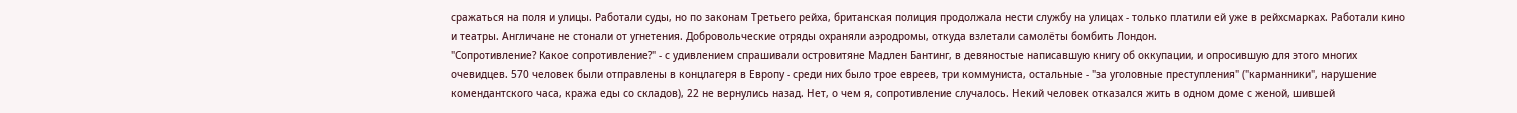сражаться на поля и улицы. Работали суды, но по законам Третьего рейха, британская полиция продолжала нести службу на улицах - только платили ей уже в рейхсмарках. Работали кино и театры. Англичане не стонали от угнетения. Добровольческие отряды охраняли аэродромы, откуда взлетали самолёты бомбить Лондон.
"Сопротивление? Какое сопротивление?" - с удивлением спрашивали островитяне Мадлен Бантинг, в девяностые написавшую книгу об оккупации, и опросившую для этого многих очевидцев. 570 человек были отправлены в концлагеря в Европу - среди них было трое евреев, три коммуниста, остальные - "за уголовные преступления" ("карманники", нарушение комендантского часа, кража еды со складов), 22 не вернулись назад. Нет, о чем я, сопротивление случалось. Некий человек отказался жить в одном доме с женой, шившей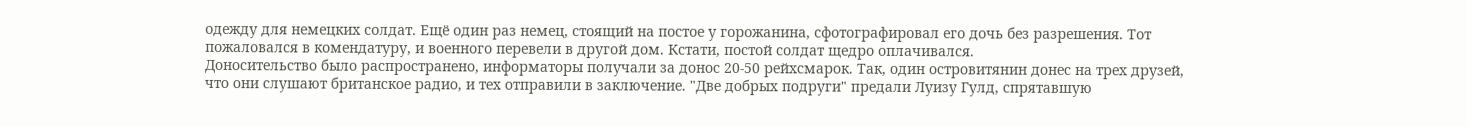одежду для немецких солдат. Ещё один раз немец, стоящий на постое у горожанина, сфотографировал его дочь без разрешения. Тот пожаловался в комендатуру, и военного перевели в другой дом. Кстати, постой солдат щедро оплачивался.
Доносительство было распространено, информаторы получали за донос 20-50 рейхсмарок. Так, один островитянин донес на трех друзей, что они слушают британское радио, и тех отправили в заключение. "Две добрых подруги" предали Луизу Гулд, спрятавшую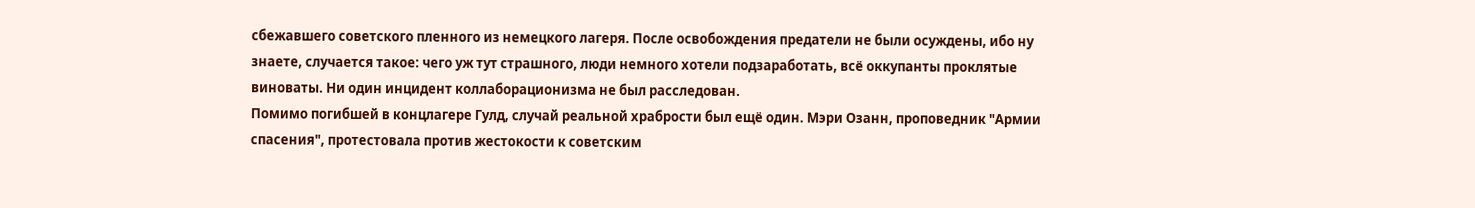сбежавшего советского пленного из немецкого лагеря. После освобождения предатели не были осуждены, ибо ну знаете, случается такое: чего уж тут страшного, люди немного хотели подзаработать, всё оккупанты проклятые виноваты. Ни один инцидент коллаборационизма не был расследован.
Помимо погибшей в концлагере Гулд, случай реальной храбрости был ещё один. Мэри Озанн, проповедник "Армии спасения", протестовала против жестокости к советским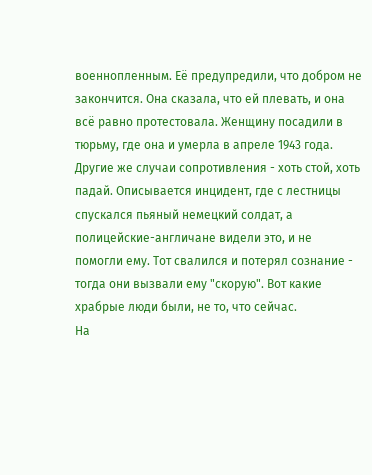военнопленным. Её предупредили, что добром не закончится. Она сказала, что ей плевать, и она всё равно протестовала. Женщину посадили в тюрьму, где она и умерла в апреле 1943 года. Другие же случаи сопротивления - хоть стой, хоть падай. Описывается инцидент, где с лестницы спускался пьяный немецкий солдат, а полицейские-англичане видели это, и не помогли ему. Тот свалился и потерял сознание - тогда они вызвали ему "скорую". Вот какие храбрые люди были, не то, что сейчас.
На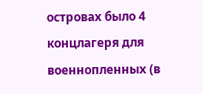островах было 4 концлагеря для военнопленных (в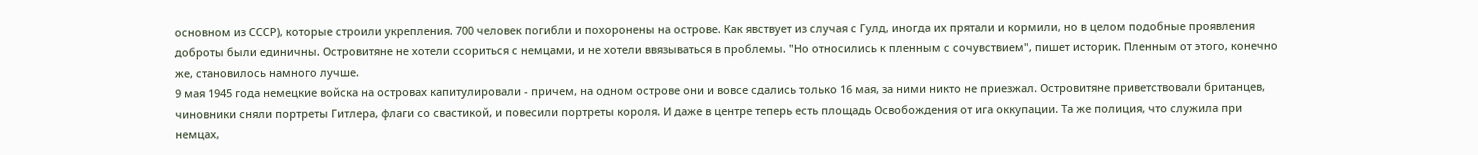основном из СССР), которые строили укрепления. 700 человек погибли и похоронены на острове. Как явствует из случая с Гулд, иногда их прятали и кормили, но в целом подобные проявления доброты были единичны. Островитяне не хотели ссориться с немцами, и не хотели ввязываться в проблемы. "Но относились к пленным с сочувствием", пишет историк. Пленным от этого, конечно же, становилось намного лучше.
9 мая 1945 года немецкие войска на островах капитулировали - причем, на одном острове они и вовсе сдались только 16 мая, за ними никто не приезжал. Островитяне приветствовали британцев, чиновники сняли портреты Гитлера, флаги со свастикой, и повесили портреты короля. И даже в центре теперь есть площадь Освобождения от ига оккупации. Та же полиция, что служила при немцах,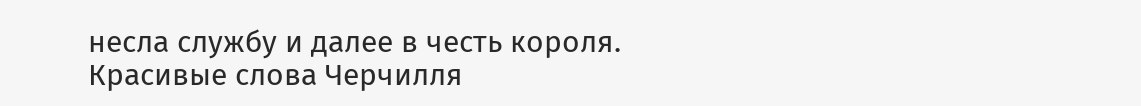несла службу и далее в честь короля.
Красивые слова Черчилля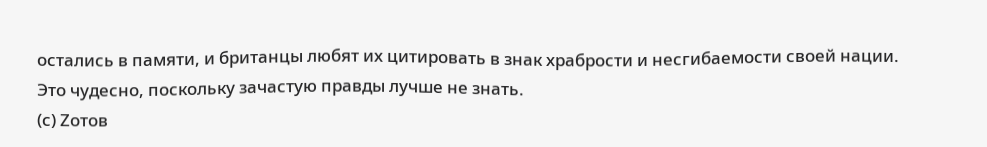остались в памяти, и британцы любят их цитировать в знак храбрости и несгибаемости своей нации. Это чудесно, поскольку зачастую правды лучше не знать.
(с) Zотов